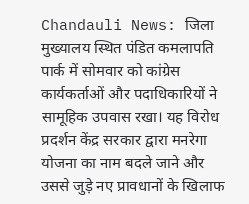Chandauli News: जिला मुख्यालय स्थित पंडित कमलापति पार्क में सोमवार को कांग्रेस कार्यकर्ताओं और पदाधिकारियों ने सामूहिक उपवास रखा। यह विरोध प्रदर्शन केंद्र सरकार द्वारा मनरेगा योजना का नाम बदले जाने और उससे जुड़े नए प्रावधानों के खिलाफ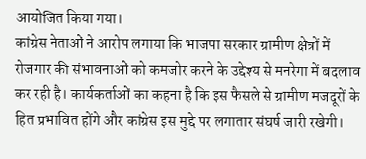आयोजित किया गया।
कांग्रेस नेताओं ने आरोप लगाया कि भाजपा सरकार ग्रामीण क्षेत्रों में रोजगार की संभावनाओं को कमजोर करने के उद्देश्य से मनरेगा में बदलाव कर रही है। कार्यकर्ताओं का कहना है कि इस फैसले से ग्रामीण मजदूरों के हित प्रभावित होंगे और कांग्रेस इस मुद्दे पर लगातार संघर्ष जारी रखेगी।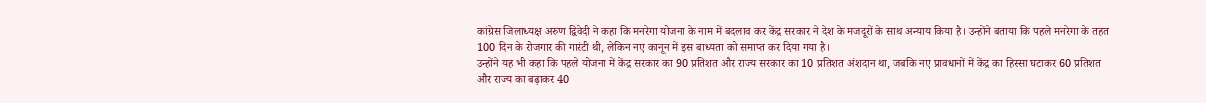कांग्रेस जिलाध्यक्ष अरुण द्विवेदी ने कहा कि मनरेगा योजना के नाम में बदलाव कर केंद्र सरकार ने देश के मजदूरों के साथ अन्याय किया है। उन्होंने बताया कि पहले मनरेगा के तहत 100 दिन के रोजगार की गारंटी थी, लेकिन नए कानून में इस बाध्यता को समाप्त कर दिया गया है।
उन्होंने यह भी कहा कि पहले योजना में केंद्र सरकार का 90 प्रतिशत और राज्य सरकार का 10 प्रतिशत अंशदान था, जबकि नए प्रावधानों में केंद्र का हिस्सा घटाकर 60 प्रतिशत और राज्य का बढ़ाकर 40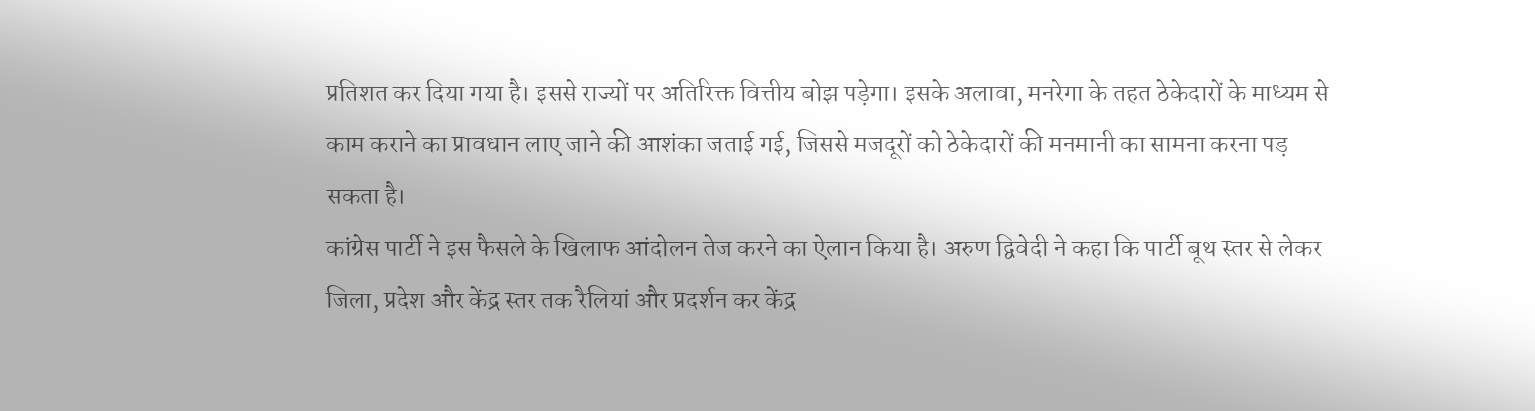प्रतिशत कर दिया गया है। इससे राज्यों पर अतिरिक्त वित्तीय बोझ पड़ेगा। इसके अलावा, मनरेगा के तहत ठेकेदारों के माध्यम से काम कराने का प्रावधान लाए जाने की आशंका जताई गई, जिससे मजदूरों को ठेकेदारों की मनमानी का सामना करना पड़ सकता है।
कांग्रेस पार्टी ने इस फैसले के खिलाफ आंदोलन तेज करने का ऐलान किया है। अरुण द्विवेदी ने कहा कि पार्टी बूथ स्तर से लेकर जिला, प्रदेश और केंद्र स्तर तक रैलियां और प्रदर्शन कर केंद्र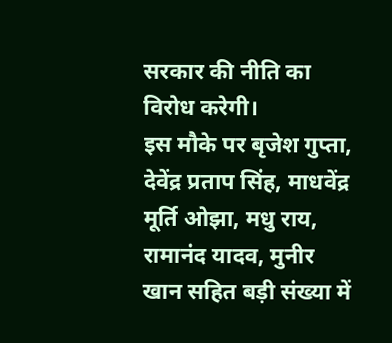सरकार की नीति का विरोध करेगी।
इस मौके पर बृजेश गुप्ता, देवेंद्र प्रताप सिंह, माधवेंद्र मूर्ति ओझा, मधु राय, रामानंद यादव, मुनीर खान सहित बड़ी संख्या में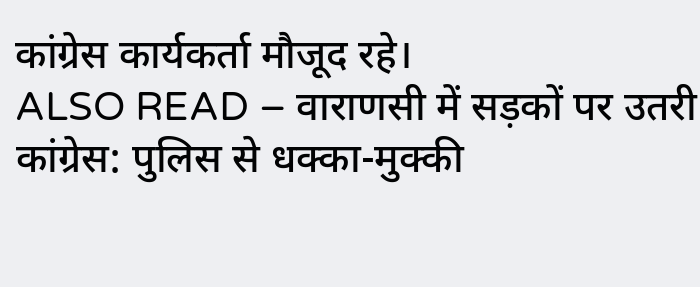कांग्रेस कार्यकर्ता मौजूद रहे।
ALSO READ – वाराणसी में सड़कों पर उतरी कांग्रेस: पुलिस से धक्का-मुक्की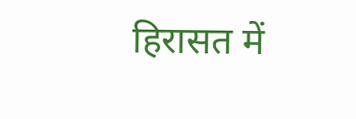हिरासत में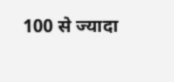100 से ज्यादा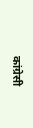कांग्रेसी